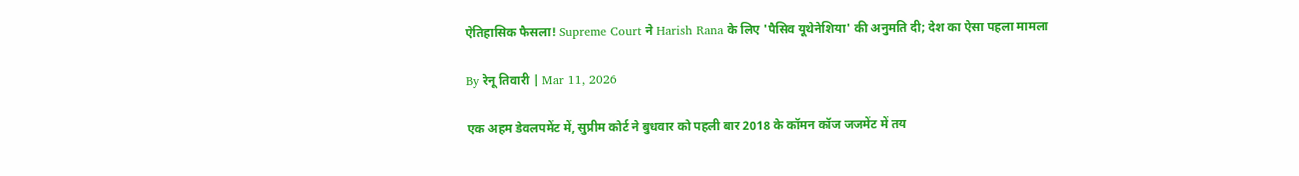ऐतिहासिक फैसला! Supreme Court ने Harish Rana के लिए 'पैसिव यूथेनेशिया' की अनुमति दी; देश का ऐसा पहला मामला

By रेनू तिवारी | Mar 11, 2026

एक अहम डेवलपमेंट में, सुप्रीम कोर्ट ने बुधवार को पहली बार 2018 के कॉमन कॉज जजमेंट में तय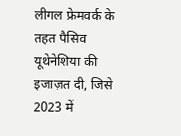लीगल फ्रेमवर्क के तहत पैसिव यूथेनेशिया की इजाज़त दी, जिसे 2023 में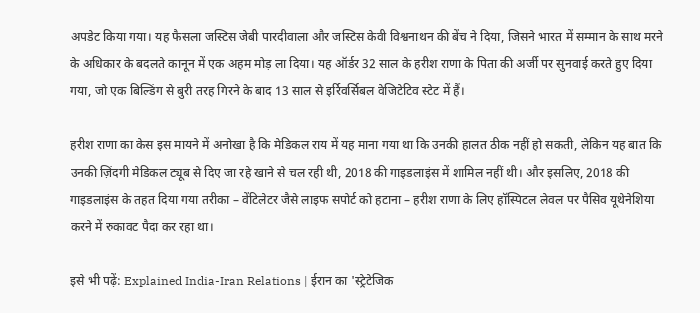अपडेट किया गया। यह फैसला जस्टिस जेबी पारदीवाला और जस्टिस केवी विश्वनाथन की बेंच ने दिया, जिसने भारत में सम्मान के साथ मरने के अधिकार के बदलते कानून में एक अहम मोड़ ला दिया। यह ऑर्डर 32 साल के हरीश राणा के पिता की अर्जी पर सुनवाई करते हुए दिया गया, जो एक बिल्डिंग से बुरी तरह गिरने के बाद 13 साल से इर्रिवर्सिबल वेजिटेटिव स्टेट में हैं।

हरीश राणा का केस इस मायने में अनोखा है कि मेडिकल राय में यह माना गया था कि उनकी हालत ठीक नहीं हो सकती, लेकिन यह बात कि उनकी ज़िंदगी मेडिकल ट्यूब से दिए जा रहे खाने से चल रही थी, 2018 की गाइडलाइंस में शामिल नहीं थी। और इसलिए, 2018 की गाइडलाइंस के तहत दिया गया तरीका – वेंटिलेटर जैसे लाइफ सपोर्ट को हटाना – हरीश राणा के लिए हॉस्पिटल लेवल पर पैसिव यूथेनेशिया करने में रुकावट पैदा कर रहा था।

इसे भी पढ़ें: Explained India-Iran Relations | ईरान का 'स्ट्रेटेजिक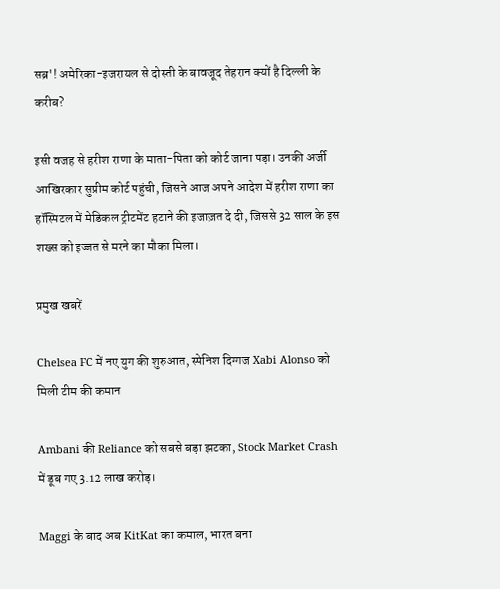सब्र'! अमेरिका-इजरायल से दोस्ती के बावजूद तेहरान क्यों है दिल्ली के करीब?

इसी वजह से हरीश राणा के माता-पिता को कोर्ट जाना पड़ा। उनकी अर्जी आखिरकार सुप्रीम कोर्ट पहुंची, जिसने आज अपने आदेश में हरीश राणा का हॉस्पिटल में मेडिकल ट्रीटमेंट हटाने की इजाज़त दे दी, जिससे 32 साल के इस शख्स को इज्जत से मरने का मौका मिला।

प्रमुख खबरें

Chelsea FC में नए युग की शुरुआत, स्पेनिश दिग्गज Xabi Alonso को मिली टीम की कमान

Ambani की Reliance को सबसे बड़ा झटका, Stock Market Crash में डूब गए 3.12 लाख करोड़।

Maggi के बाद अब KitKat का कमाल, भारत बना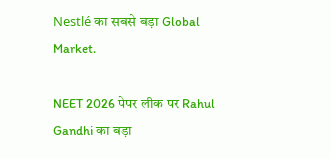Nestlé का सबसे बड़ा Global Market.

NEET 2026 पेपर लीक पर Rahul Gandhi का बड़ा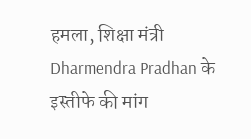हमला, शिक्षा मंत्री Dharmendra Pradhan के इस्तीफे की मांग